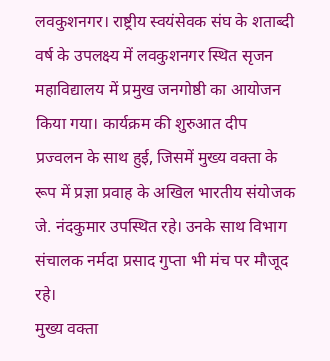लवकुशनगर। राष्ट्रीय स्वयंसेवक संघ के शताब्दी वर्ष के उपलक्ष्य में लवकुशनगर स्थित सृजन महाविद्यालय में प्रमुख जनगोष्ठी का आयोजन किया गया। कार्यक्रम की शुरुआत दीप प्रज्वलन के साथ हुई, जिसमें मुख्य वक्ता के रूप में प्रज्ञा प्रवाह के अखिल भारतीय संयोजक जे. नंदकुमार उपस्थित रहे। उनके साथ विभाग संचालक नर्मदा प्रसाद गुप्ता भी मंच पर मौजूद रहे।
मुख्य वक्ता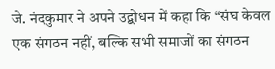जे. नंदकुमार ने अपने उद्बोधन में कहा कि “संघ केवल एक संगठन नहीं, बल्कि सभी समाजों का संगठन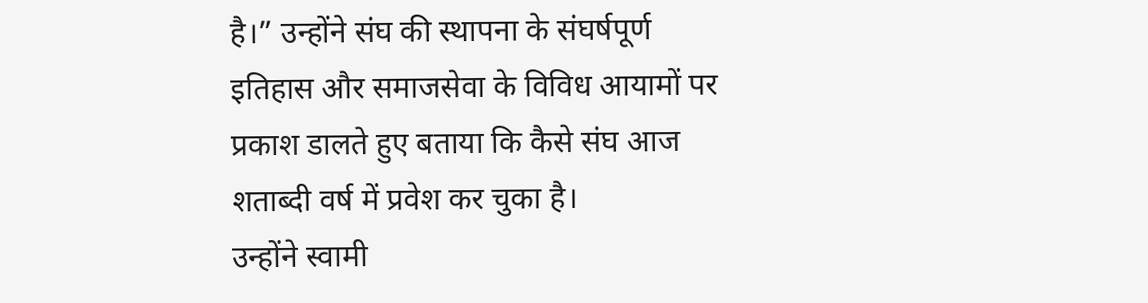है।” उन्होंने संघ की स्थापना के संघर्षपूर्ण इतिहास और समाजसेवा के विविध आयामों पर प्रकाश डालते हुए बताया कि कैसे संघ आज शताब्दी वर्ष में प्रवेश कर चुका है।
उन्होंने स्वामी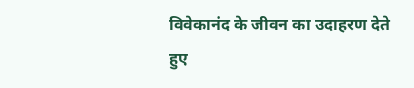विवेकानंद के जीवन का उदाहरण देते हुए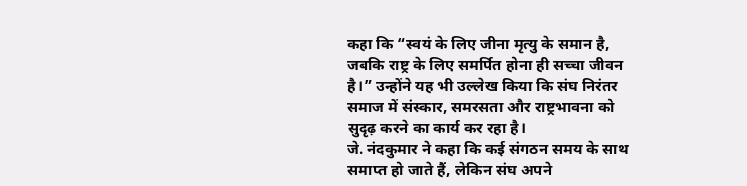कहा कि “स्वयं के लिए जीना मृत्यु के समान है, जबकि राष्ट्र के लिए समर्पित होना ही सच्चा जीवन है।” उन्होंने यह भी उल्लेख किया कि संघ निरंतर समाज में संस्कार, समरसता और राष्ट्रभावना को सुदृढ़ करने का कार्य कर रहा है।
जे. नंदकुमार ने कहा कि कई संगठन समय के साथ समाप्त हो जाते हैं, लेकिन संघ अपने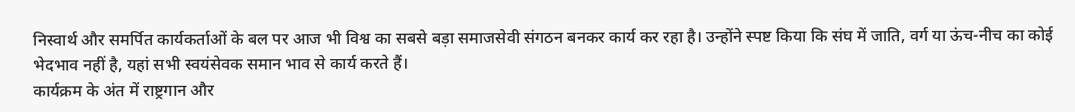निस्वार्थ और समर्पित कार्यकर्ताओं के बल पर आज भी विश्व का सबसे बड़ा समाजसेवी संगठन बनकर कार्य कर रहा है। उन्होंने स्पष्ट किया कि संघ में जाति, वर्ग या ऊंच-नीच का कोई भेदभाव नहीं है, यहां सभी स्वयंसेवक समान भाव से कार्य करते हैं।
कार्यक्रम के अंत में राष्ट्रगान और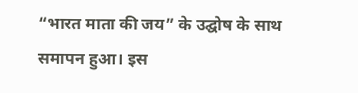“भारत माता की जय” के उद्घोष के साथ समापन हुआ। इस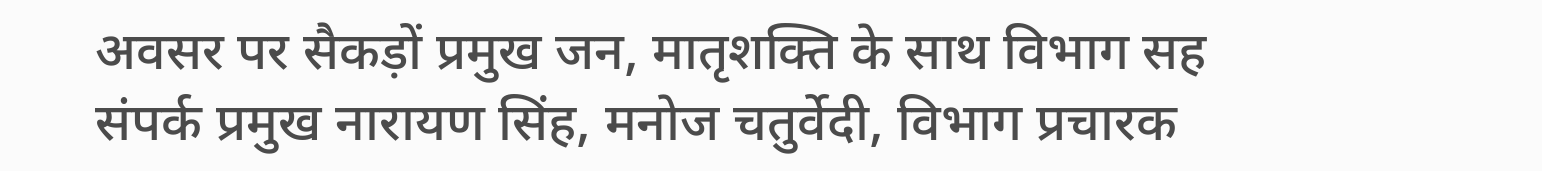अवसर पर सैकड़ों प्रमुख जन, मातृशक्ति के साथ विभाग सह संपर्क प्रमुख नारायण सिंह, मनोज चतुर्वेदी, विभाग प्रचारक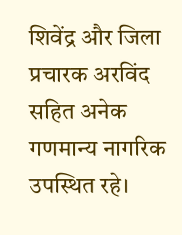शिवेंद्र और जिला प्रचारक अरविंद सहित अनेक गणमान्य नागरिक उपस्थित रहे।